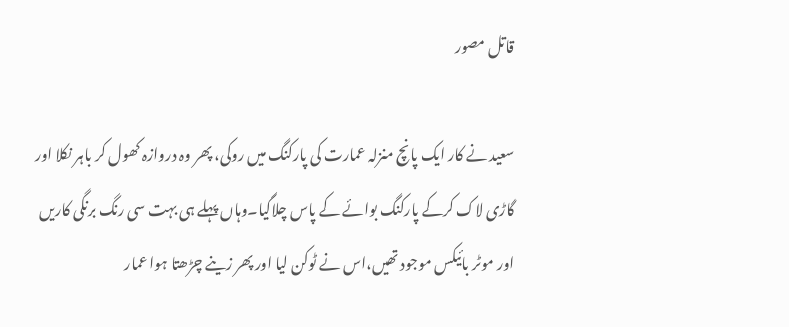قاتل مصور

سعید نے کار ایک پانچ منزلہ عمارت کی پارکنگ میں روکی، پھر وہ دروازہ کھول کر باہر نکلا اور گاڑی لاک کرکے پارکنگ بوائے کے پاس چلاگیا۔وہاں پہلے ہی بہت سی رنگ برنگی کاریں اور موٹر بائیکس موجود تھیں،اس نے ٹوکن لیا اور پھر زینے چڑھتا ہوا عمار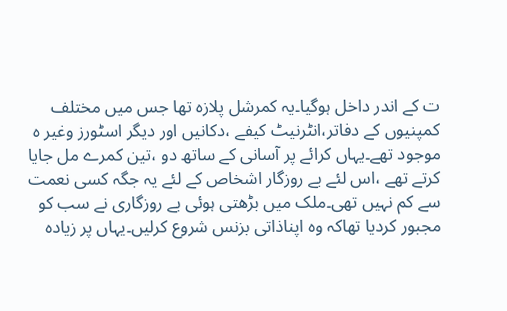ت کے اندر داخل ہوگیا۔یہ کمرشل پلازہ تھا جس میں مختلف کمپنیوں کے دفاتر،انٹرنیٹ کیفے ،دکانیں اور دیگر اسٹورز وغیر ہ موجود تھے۔یہاں کرائے پر آسانی کے ساتھ دو ،تین کمرے مل جایا کرتے تھے ،اس لئے بے روزگار اشخاص کے لئے یہ جگہ کسی نعمت سے کم نہیں تھی۔ملک میں بڑھتی ہوئی بے روزگاری نے سب کو مجبور کردیا تھاکہ وہ اپناذاتی بزنس شروع کرلیں۔یہاں پر زیادہ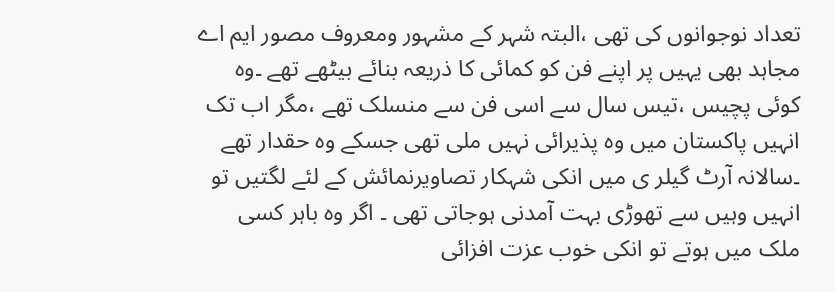تعداد نوجوانوں کی تھی ،البتہ شہر کے مشہور ومعروف مصور ایم اے مجاہد بھی یہیں پر اپنے فن کو کمائی کا ذریعہ بنائے بیٹھے تھے ۔وہ کوئی پچیس ،تیس سال سے اسی فن سے منسلک تھے ،مگر اب تک انہیں پاکستان میں وہ پذیرائی نہیں ملی تھی جسکے وہ حقدار تھے ۔سالانہ آرٹ گیلر ی میں انکی شہکار تصاویرنمائش کے لئے لگتیں تو انہیں وہیں سے تھوڑی بہت آمدنی ہوجاتی تھی ۔ اگر وہ باہر کسی ملک میں ہوتے تو انکی خوب عزت افزائی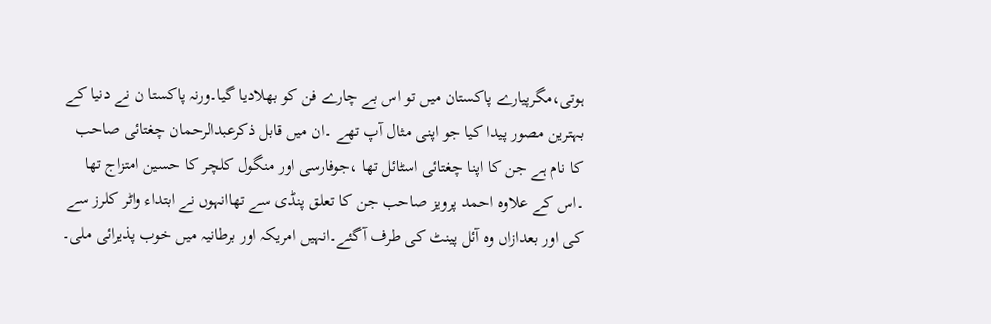ہوتی،مگرپیارے پاکستان میں تو اس بے چارے فن کو بھلادیا گیا۔ورنہ پاکستا ن نے دنیا کے بہترین مصور پیدا کیا جو اپنی مثال آپ تھے ۔ان میں قابل ذکرعبدالرحمان چغتائی صاحب کا نام ہے جن کا اپنا چغتائی اسٹائل تھا ،جوفارسی اور منگول کلچر کا حسین امتزاج تھا ۔اس کے علاوہ احمد پرویز صاحب جن کا تعلق پنڈی سے تھاانہوں نے ابتداء واٹر کلرز سے کی اور بعدازاں وہ آئل پینٹ کی طرف آگئے۔انہیں امریکہ اور برطانیہ میں خوب پذیرائی ملی۔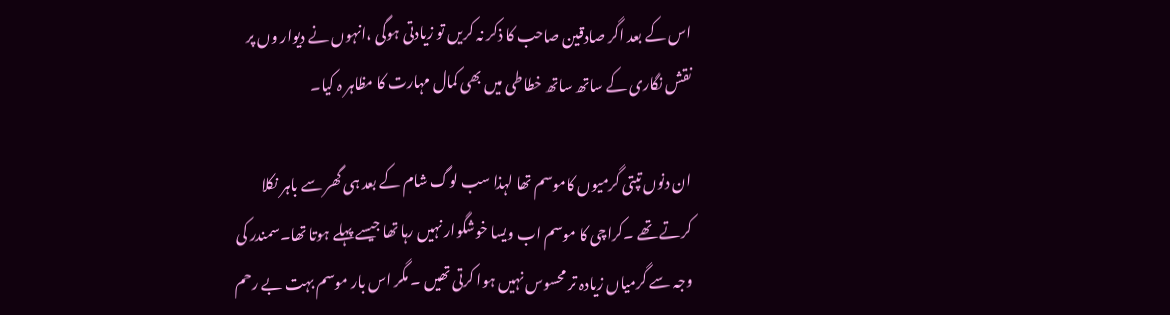اس کے بعد اگر صادقین صاحب کا ذکر نہ کریں تو زیادتی ہوگی ،انہوں نے دیوار وں پر نقش نگاری کے ساتھ ساتھ خطاطی میں بھی کمال مہارت کا مظاہر ہ کیا۔

ان دنوں تپتی گرمیوں کاموسم تھا لہذا سب لوگ شام کے بعد ہی گھر سے باہر نکلا کرتے تھے ۔کراچی کا موسم اب ویسا خوشگوار نہیں رہا تھا جیسے پہلے ہوتا تھا۔سمندر کی وجہ سے گرمیاں زیادہ تر محسوس نہیں ہوا کرتی تھیں ۔ مگر اس بار موسم بہت بے رحم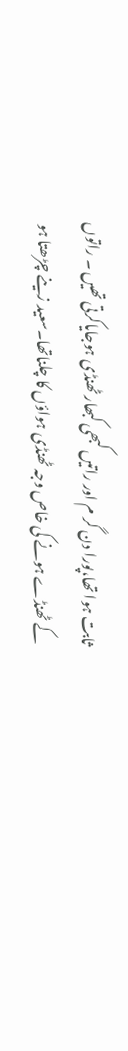ثابت ہوا تھا،پورا دن گر م اور راتیں کبھی کبھار ٹھنڈی ہوجایاکرتی تھیں ۔ راتوں کے ٹھنڈے ہونے کی خاص وجہ ٹھنڈی ہواؤں کا چلناتھا۔سعید زینے چڑھتا ہو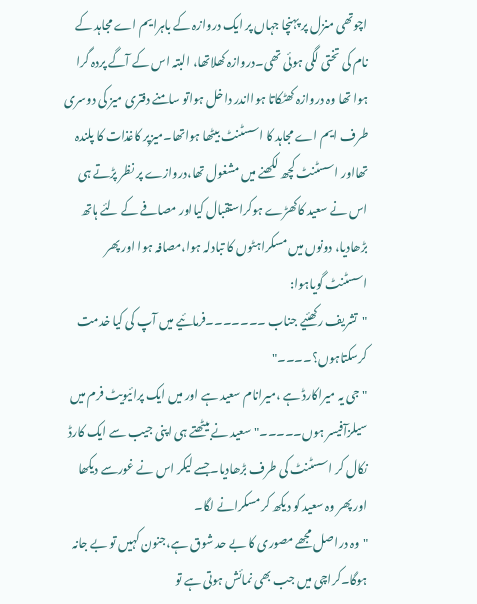اچوتھی منزل پر پہنچا جہاں پر ایک دروازہ کے باہرایم اے مجاہد کے نام کی تختی لگی ہوئی تھی۔دروازہ کھلاتھا، البتہ اس کے آگے پردہ گرا ہوا تھا وہ دروازہ کھٹکاتا ہوااندر داخل ہواتو سامنے دفتری میز کی دوسری طرف ایم اے مجاہد کا اسسٹنٹ بیٹھا ہواتھا۔میزپر کاغذات کا پلندہ تھااور اسسٹنٹ کچھ لکھنے میں مشغول تھا،دروازے پر نظر پڑتے ہی اس نے سعید کاکھڑے ہوکراستقبال کیااور مصافے کے لئے ہاتھ بڑھادیا، دونوں میں مسکراہٹوں کا تبادلہ ہوا،مصافہ ہوا اور پھر اسسٹنٹ گویاہوا:
"تشریف رکھئیے جناب ۔۔۔۔۔۔۔فرمائیے میں آپ کی کیا خدمت کرسکتاہوں؟۔۔۔۔"
"جی یہ میراکارڈ ہے ،میرانام سعید ہے اور میں ایک پرائیویٹ فرم میں سیلزآفیسر ہوں۔۔۔۔۔"سعید نے بیٹھتے ہی اپنی جیب سے ایک کارڈ نکال کر اسسٹنٹ کی طرف بڑھادیا۔جسے لیکر اس نے غورسے دیکھا اور پھر وہ سعید کو دیکھ کر مسکرانے لگا۔
"وہ دراصل مجھے مصوری کا بے حد شوق ہے،جنون کہیں تو بے جانہ ہوگا۔کراچی میں جب بھی نمائش ہوتی ہے تو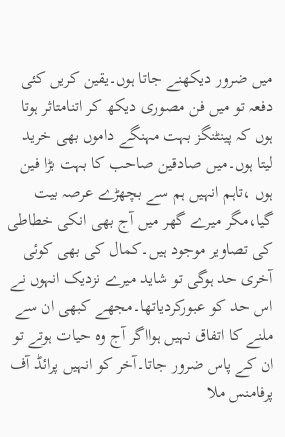میں ضرور دیکھنے جاتا ہوں۔یقین کریں کئی دفعہ تو میں فن مصوری دیکھ کر اتنامتاثر ہوتا ہوں کہ پینٹنگز بہت مہنگے داموں بھی خرید لیتا ہوں۔میں صادقین صاحب کا بہت بڑا فین ہوں ،تاہم انہیں ہم سے بچھڑے عرصہ بیت گیا،مگر میرے گھر میں آج بھی انکی خطاطی کی تصاویر موجود ہیں۔کمال کی بھی کوئی آخری حد ہوگی تو شاید میرے نزدیک انہوں نے اس حد کو عبورکردیاتھا۔مجھے کبھی ان سے ملنے کا اتفاق نہیں ہوااگر آج وہ حیات ہوتے تو ان کے پاس ضرور جاتا۔آخر کو انہیں پرائڈ آف پرفامنس ملا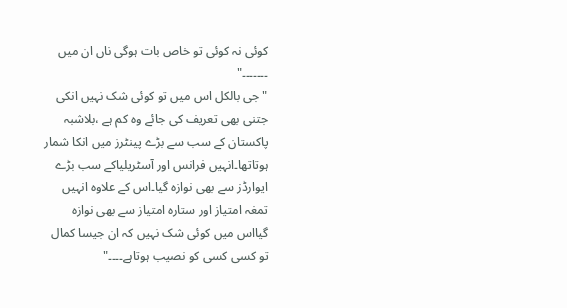کوئی نہ کوئی تو خاص بات ہوگی ناں ان میں ۔۔۔۔۔۔۔"
"جی بالکل اس میں تو کوئی شک نہیں انکی جتنی بھی تعریف کی جائے وہ کم ہے ،بلاشبہ پاکستان کے سب سے بڑے پینٹرز میں انکا شمار ہوتاتھا۔انہیں فرانس اور آسٹریلیاکے سب بڑے ایوارڈز سے بھی نوازہ گیا۔اس کے علاوہ انہیں تمغہ امتیاز اور ستارہ امتیاز سے بھی نوازہ گیااس میں کوئی شک نہیں کہ ان جیسا کمال تو کسی کسی کو نصیب ہوتاہے۔۔۔۔"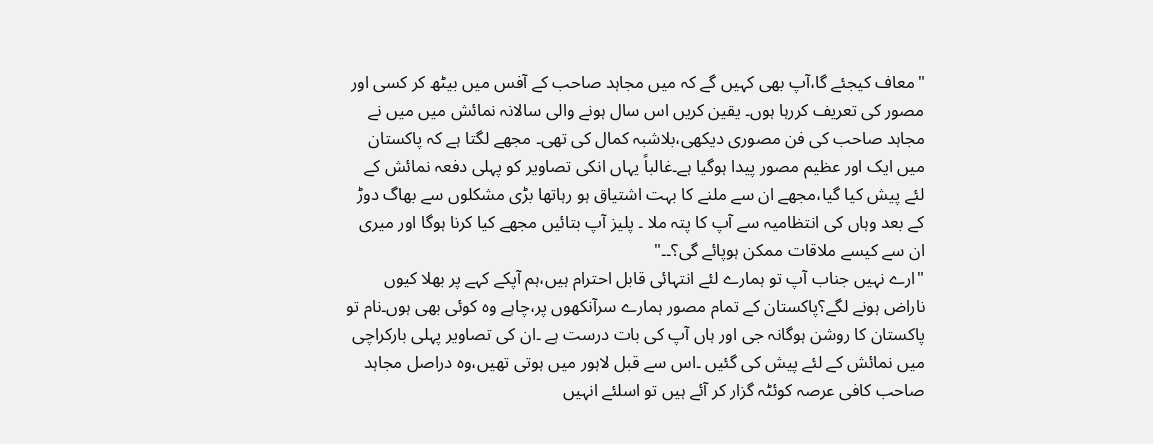"معاف کیجئے گا،آپ بھی کہیں گے کہ میں مجاہد صاحب کے آفس میں بیٹھ کر کسی اور مصور کی تعریف کررہا ہوں۔ یقین کریں اس سال ہونے والی سالانہ نمائش میں میں نے مجاہد صاحب کی فن مصوری دیکھی،بلاشبہ کمال کی تھی۔ مجھے لگتا ہے کہ پاکستان میں ایک اور عظیم مصور پیدا ہوگیا ہے۔غالباً یہاں انکی تصاویر کو پہلی دفعہ نمائش کے لئے پیش کیا گیا،مجھے ان سے ملنے کا بہت اشتیاق ہو رہاتھا بڑی مشکلوں سے بھاگ دوڑ کے بعد وہاں کی انتظامیہ سے آپ کا پتہ ملا ۔ پلیز آپ بتائیں مجھے کیا کرنا ہوگا اور میری ان سے کیسے ملاقات ممکن ہوپائے گی؟۔۔"
"ارے نہیں جناب آپ تو ہمارے لئے انتہائی قابل احترام ہیں،ہم آپکے کہے پر بھلا کیوں ناراض ہونے لگے؟پاکستان کے تمام مصور ہمارے سرآنکھوں پر،چاہے وہ کوئی بھی ہوں۔نام تو پاکستان کا روشن ہوگانہ جی اور ہاں آپ کی بات درست ہے ۔ان کی تصاویر پہلی بارکراچی میں نمائش کے لئے پیش کی گئیں ۔اس سے قبل لاہور میں ہوتی تھیں،وہ دراصل مجاہد صاحب کافی عرصہ کوئٹہ گزار کر آئے ہیں تو اسلئے انہیں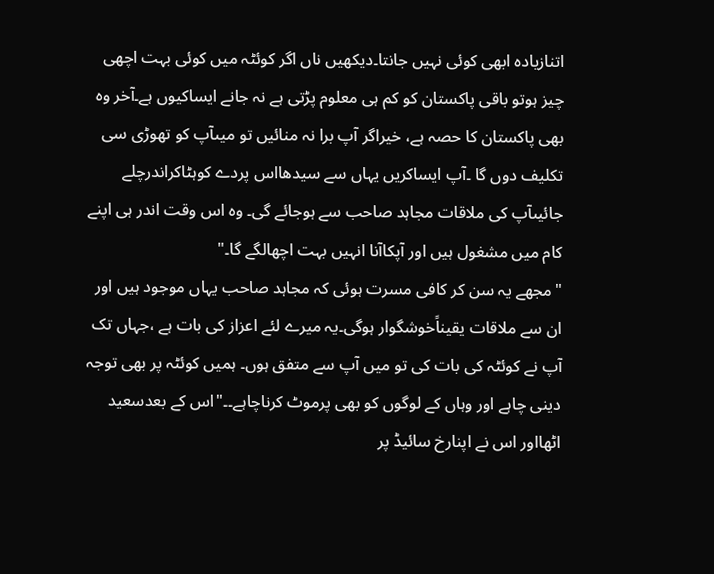اتنازیادہ ابھی کوئی نہیں جانتا۔دیکھیں ناں اگر کوئٹہ میں کوئی بہت اچھی چیز ہوتو باقی پاکستان کو کم ہی معلوم پڑتی ہے نہ جانے ایساکیوں ہے۔آخر وہ بھی پاکستان کا حصہ ہے، خیراگر آپ برا نہ منائیں تو میںآپ کو تھوڑی سی تکلیف دوں گا ۔آپ ایساکریں یہاں سے سیدھااس پردے کوہٹاکراندرچلے جائیںآپ کی ملاقات مجاہد صاحب سے ہوجائے گی۔ وہ اس وقت اندر ہی اپنے کام میں مشغول ہیں اور آپکاآنا انہیں بہت اچھالگے گا۔"
"مجھے یہ سن کر کافی مسرت ہوئی کہ مجاہد صاحب یہاں موجود ہیں اور ان سے ملاقات یقیناًخوشگوار ہوگی۔یہ میرے لئے اعزاز کی بات ہے ،جہاں تک آپ نے کوئٹہ کی بات کی تو میں آپ سے متفق ہوں۔ ہمیں کوئٹہ پر بھی توجہ دینی چاہے اور وہاں کے لوگوں کو بھی پرموٹ کرناچاہے۔۔"اس کے بعدسعید اٹھااور اس نے اپنارخ سائیڈ پر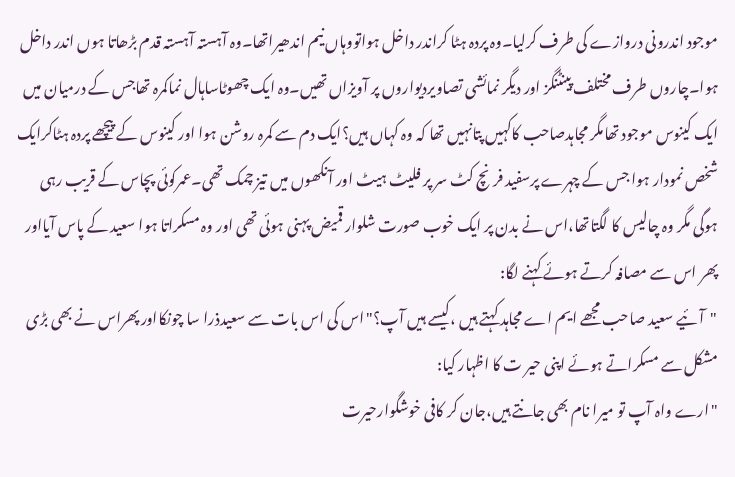موجود اندرونی دروازے کی طرف کرلیا۔وہ پردہ ہٹا کراندر داخل ہواتووہاں نیم اندھیراتھا۔وہ آہستہ آہستہ قدم بڑھاتا ہوں اندر داخل ہوا۔چاروں طرف مختلف پینٹنگز اور دیگر نمائشی تصاویردیواروں پر آویزاں تھیں۔وہ ایک چھوٹاساہال نماکمرہ تھاجس کے درمیان میں ایک کینوس موجود تھامگر مجاہدصاحب کاکہیں پتانہیں تھا کہ وہ کہاں ہیں؟ایک دم سے کمرہ روشن ہوا اور کینوس کے پیچھے پردہ ہٹاکرایک شخص نمودار ہوا جس کے چہرے پرسفید فرنچ کٹ سر پر فلیٹ ہیٹ اور آنکھوں میں تیز چمک تھی۔عمرکوئی پچاس کے قریب رہی ہوگی مگر وہ چالیس کا لگتاتھا،اس نے بدن پر ایک خوب صورت شلوار قمیض پہنی ہوئی تھی اور وہ مسکراتا ہوا سعید کے پاس آیااور پھر اس سے مصافہ کرتے ہوئے کہنے لگا:
"آئیے سعید صاحب مجھے ایم اے مجاہد کہتے ہیں ،کیسے ہیں آپ؟"اس کی اس بات سے سعیدذرا سا چونکااور پھراس نے بھی بڑی مشکل سے مسکراتے ہوئے اپنی حیر ت کا اظہار کیا:
"ارے واہ آپ تو میرا نام بھی جانتے ہیں،جان کر کافی خوشگوارحیرت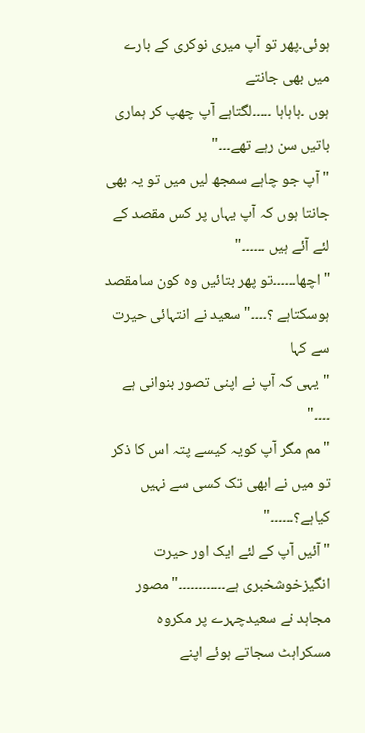ہوئی۔پھر تو آپ میری نوکری کے بارے میں بھی جانتے
ہوں ۔ہاہاہا ۔۔۔۔۔لگتاہے آپ چھپ کر ہماری باتیں سن رہے تھے۔۔۔"
"آپ جو چاہے سمجھ لیں میں تو یہ بھی جانتا ہوں کہ آپ یہاں پر کس مقصد کے لئے آئے ہیں ۔۔۔۔۔۔"
"اچھا۔۔۔۔۔۔تو پھر بتائیں وہ کون سامقصد ہوسکتاہے ؟۔۔۔۔"سعید نے انتہائی حیرت سے کہا
"یہی کہ آپ نے اپنی تصور بنوانی ہے ۔۔۔۔"
"مم مگر آپ کویہ کیسے پتہ اس کا ذکر تو میں نے ابھی تک کسی سے نہیں کیاہے؟۔۔۔۔۔۔"
"آئیں آپ کے لئے ایک اور حیرت انگیزخوشخبری ہے۔۔۔۔۔۔۔۔۔۔۔۔"مصور مجاہد نے سعیدچہرے پر مکروہ مسکراہٹ سجاتے ہوئے اپنے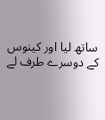ساتھ لیا اور کینوس کے دوسرے طرف لے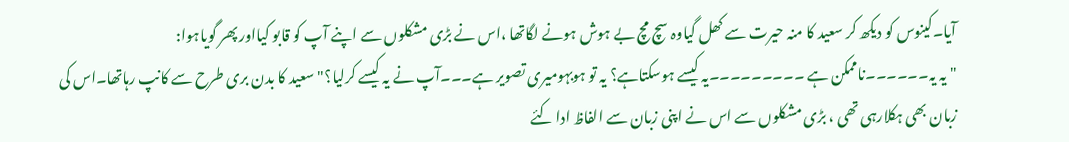آیا۔کینوس کو دیکھ کر سعید کا منہ حیرت سے کھل گیاوہ سچ مچ بے ہوش ہونے لگاتھا ،اس نے بڑی مشکلوں سے اپنے آپ کو قابو کیااور پھر گویاہوا:
"یہ یہ۔۔۔۔۔۔ناممکن ہے ۔۔۔۔۔۔۔۔۔یہ کیسے ہوسکتاہے؟ یہ تو ہوبہومیری تصویر ہے۔۔۔آپ نے یہ کیسے کرلیا؟"سعید کا بدن بری طرح سے کانپ رہاتھا۔اس کی زبان بھی ہکلارہی تھی ، بڑی مشکلوں سے اس نے اپنی زبان سے الفاظ ادا کئے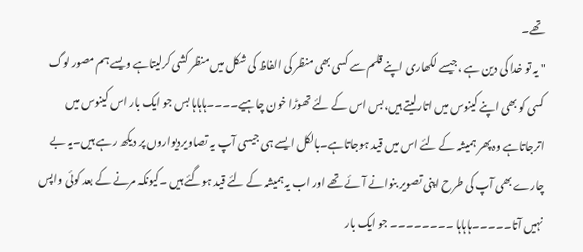تھے۔
" یہ تو خدا کی دین ہے ،جیسے لکھاری اپنے قلم سے کسی بھی منظر کی الفاظ کی شکل میں منظر کشی کرلیتاہے ویسے ہم مصور لوگ کسی کو بھی اپنے کینوس میں اتارلیتے ہیں،بس اس کے لئے تھوڑا خون چاہیے۔۔۔۔ہاہاہا بس جو ایک بار اس کینوس میں اترجاتاہے وہ پھر ہمیشہ کے لئے اس میں قید ہوجاتاہے۔بالکل ایسے ہی جیسی آپ یہ تصاویردیواروں پر دیکھ رہے ہیں۔یہ بے چارے بھی آپ کی طرح اپنی تصویر بنوانے آئے تھے اور اب یہ ہمیشہ کے لئے قید ہوگئے ہیں ۔کیونکہ مرنے کے بعد کوئی واپس نہیں آتا۔۔۔۔۔ہاہاہا ۔۔۔۔۔۔۔۔ جو ایک بار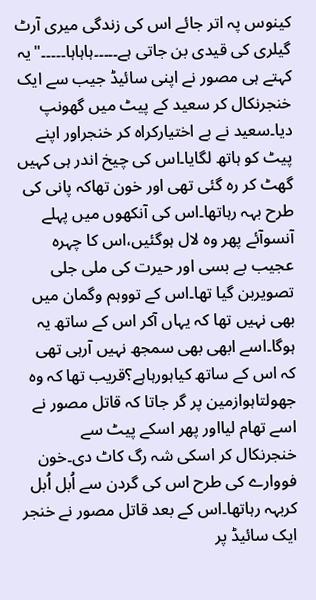کینوس پہ اتر جائے اس کی زندگی میری آرٹ گیلری کی قیدی بن جاتی ہے۔۔۔۔۔ہاہاہا۔۔۔۔۔"یہ کہتے ہی مصور نے اپنی سائیڈ جیب سے ایک خنجرنکال کر سعید کے پیٹ میں گھونپ دیا۔سعید نے بے اختیارکراہ کر خنجراور اپنے پیٹ کو ہاتھ لگایا۔اس کی چیخ اندر ہی کہیں گھٹ کر رہ گئی تھی اور خون تھاکہ پانی کی طرح بہہ رہاتھا۔اس کی آنکھوں میں پہلے آنسوآئے پھر وہ لال ہوگئیں،اس کا چہرہ عجیب بے بسی اور حیرت کی ملی جلی تصویربن گیا تھا۔اس کے تووہم وگمان میں بھی نہیں تھا کہ یہاں آکر اس کے ساتھ یہ ہوگا۔اسے ابھی بھی سمجھ نہیں آرہی تھی کہ اس کے ساتھ کیاہورہاہے؟قریب تھا کہ وہ جھولتاہوازمین پر گر جاتا کہ قاتل مصور نے اسے تھام لیااور پھر اسکے پیٹ سے خنجرنکال کر اسکی شہ رگ کاٹ دی۔خون فووارے کی طرح اس کی گردن سے اُبل اُبل کربہہ رہاتھا۔اس کے بعد قاتل مصور نے خنجر ایک سائیڈ پر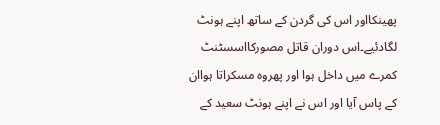پھینکااور اس کی گردن کے ساتھ اپنے ہونٹ لگادئیے۔اس دوران قاتل مصورکااسسٹنٹ کمرے میں داخل ہوا اور پھروہ مسکراتا ہواان کے پاس آیا اور اس نے اپنے ہونٹ سعید کے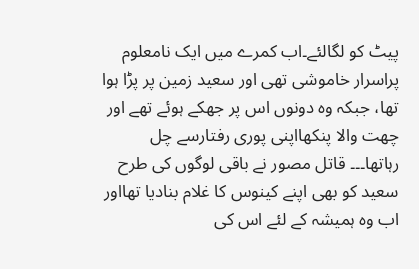پیٹ کو لگالئے۔اب کمرے میں ایک نامعلوم پراسرار خاموشی تھی اور سعید زمین پر پڑا ہوا تھا، جبکہ وہ دونوں اس پر جھکے ہوئے تھے اور چھت والا پنکھااپنی پوری رفتارسے چل رہاتھا۔۔۔ قاتل مصور نے باقی لوگوں کی طرح سعید کو بھی اپنے کینوس کا غلام بنادیا تھااور اب وہ ہمیشہ کے لئے اس کی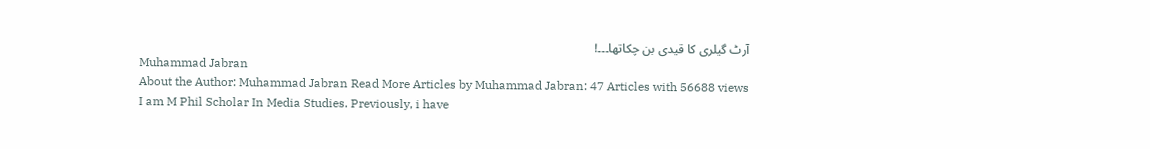آرٹ گیلری کا قیدی بن چکاتھا۔۔۔!
Muhammad Jabran
About the Author: Muhammad Jabran Read More Articles by Muhammad Jabran: 47 Articles with 56688 views
I am M Phil Scholar In Media Studies. Previously, i have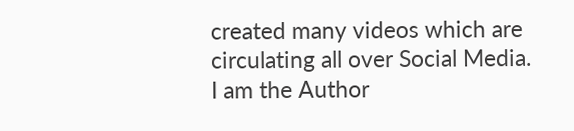created many videos which are circulating all over Social Media.
I am the Author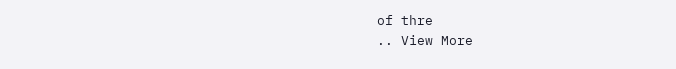of thre
.. View More